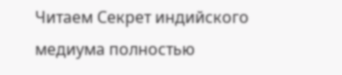Читаем Секрет индийского медиума полностью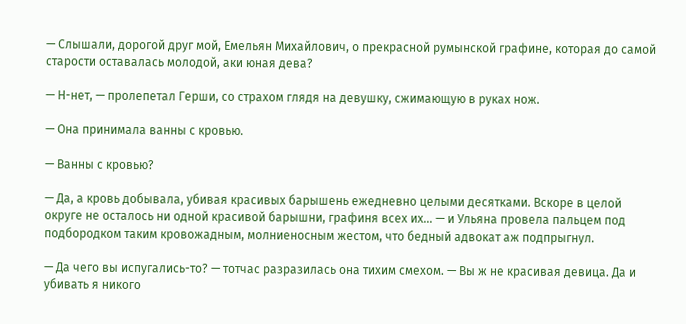— Слышали, дорогой друг мой, Емельян Михайлович, о прекрасной румынской графине, которая до самой старости оставалась молодой, аки юная дева?

— Н-нет, — пролепетал Герши, со страхом глядя на девушку, сжимающую в руках нож.

— Она принимала ванны с кровью.

— Ванны с кровью?

— Да, а кровь добывала, убивая красивых барышень ежедневно целыми десятками. Вскоре в целой округе не осталось ни одной красивой барышни, графиня всех их… — и Ульяна провела пальцем под подбородком таким кровожадным, молниеносным жестом, что бедный адвокат аж подпрыгнул.

— Да чего вы испугались-то? — тотчас разразилась она тихим смехом. — Вы ж не красивая девица. Да и убивать я никого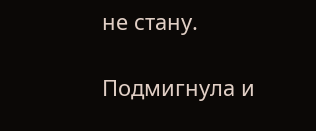не стану.

Подмигнула и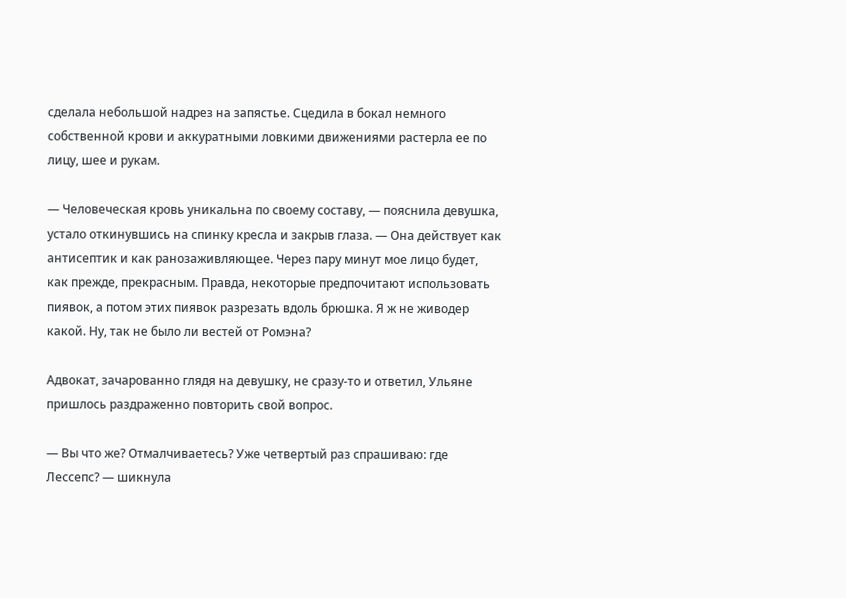сделала небольшой надрез на запястье. Сцедила в бокал немного собственной крови и аккуратными ловкими движениями растерла ее по лицу, шее и рукам.

— Человеческая кровь уникальна по своему составу, — пояснила девушка, устало откинувшись на спинку кресла и закрыв глаза. — Она действует как антисептик и как ранозаживляющее. Через пару минут мое лицо будет, как прежде, прекрасным. Правда, некоторые предпочитают использовать пиявок, а потом этих пиявок разрезать вдоль брюшка. Я ж не живодер какой. Ну, так не было ли вестей от Ромэна?

Адвокат, зачарованно глядя на девушку, не сразу-то и ответил, Ульяне пришлось раздраженно повторить свой вопрос.

— Вы что же? Отмалчиваетесь? Уже четвертый раз спрашиваю: где Лессепс? — шикнула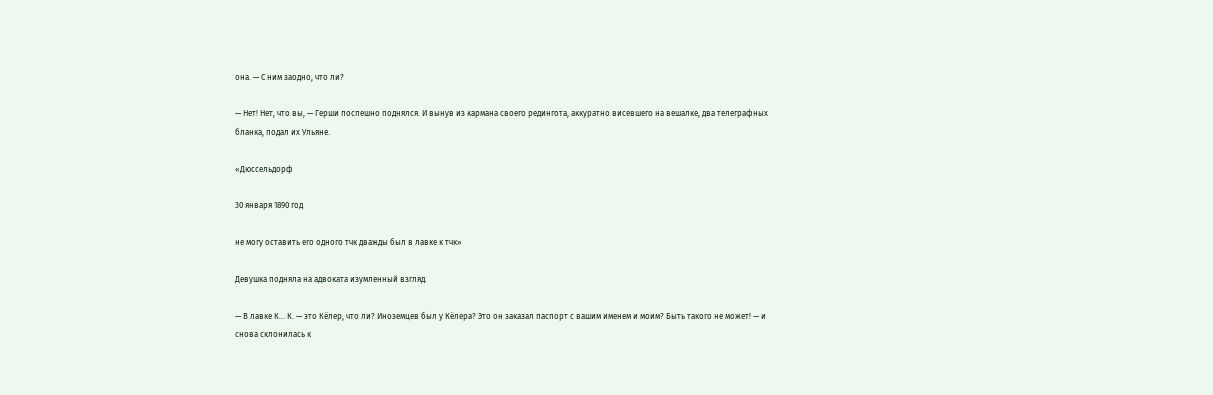она. — С ним заодно, что ли?

— Нет! Нет, что вы, — Герши поспешно поднялся. И вынув из кармана своего редингота, аккуратно висевшего на вешалке, два телеграфных бланка, подал их Ульяне.

«Дюссельдорф

30 января 1890 год

не могу оставить его одного тчк дважды был в лавке к тчк»

Девушка подняла на адвоката изумленный взгляд.

— В лавке К… К. — это Кёлер, что ли? Иноземцев был у Кёлера? Это он заказал паспорт с вашим именем и моим? Быть такого не может! — и снова склонилась к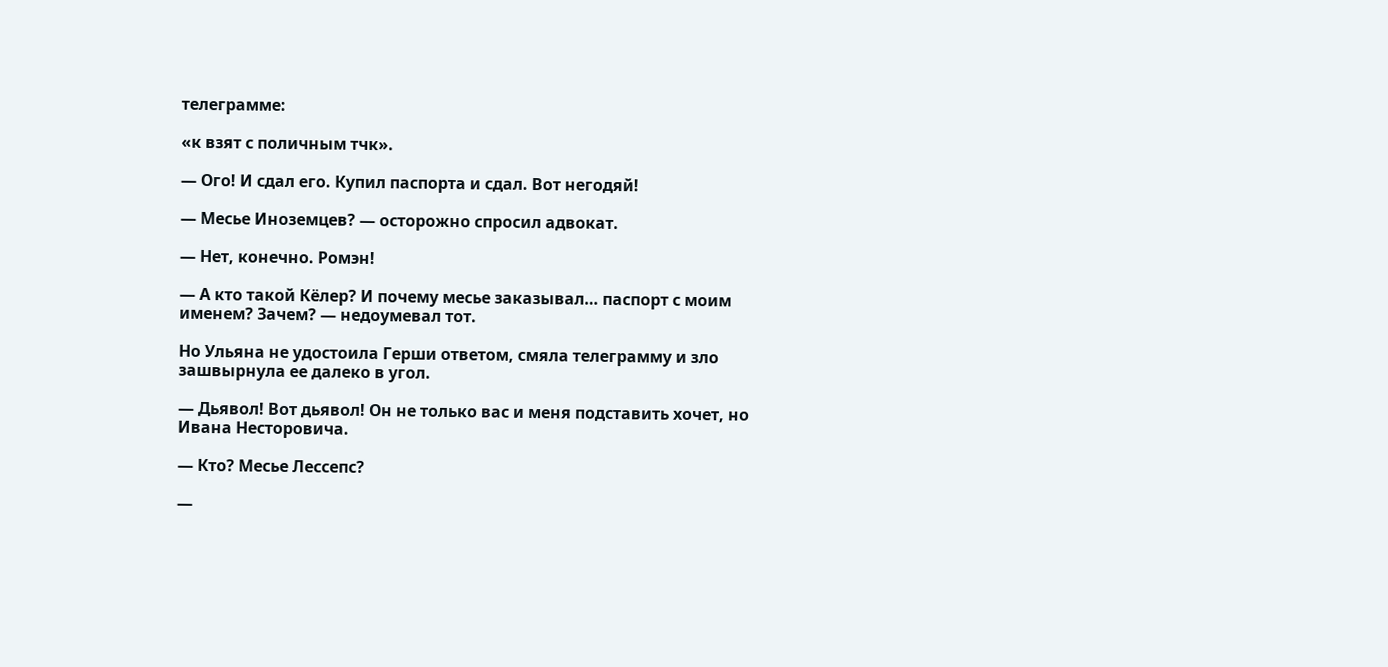телеграмме:

«к взят с поличным тчк».

— Ого! И сдал его. Купил паспорта и сдал. Вот негодяй!

— Месье Иноземцев? — осторожно спросил адвокат.

— Нет, конечно. Ромэн!

— А кто такой Кёлер? И почему месье заказывал… паспорт с моим именем? Зачем? — недоумевал тот.

Но Ульяна не удостоила Герши ответом, смяла телеграмму и зло зашвырнула ее далеко в угол.

— Дьявол! Вот дьявол! Он не только вас и меня подставить хочет, но Ивана Несторовича.

— Кто? Месье Лессепс?

—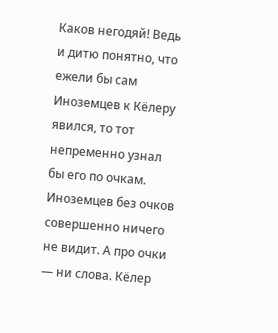Каков негодяй! Ведь и дитю понятно, что ежели бы сам Иноземцев к Кёлеру явился, то тот непременно узнал бы его по очкам. Иноземцев без очков совершенно ничего не видит. А про очки — ни слова. Кёлер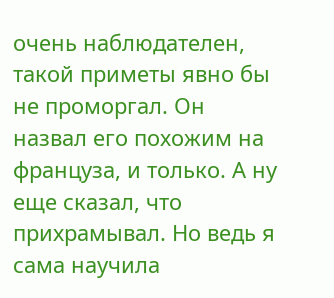очень наблюдателен, такой приметы явно бы не проморгал. Он назвал его похожим на француза, и только. А ну еще сказал, что прихрамывал. Но ведь я сама научила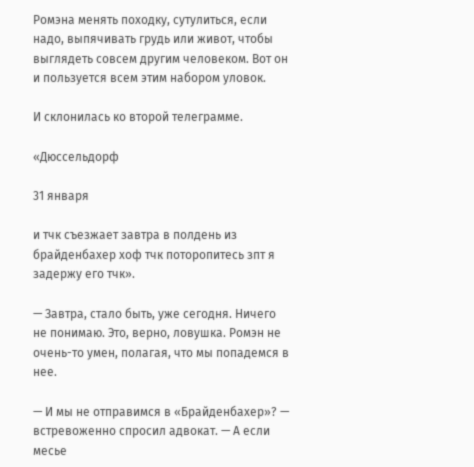Ромэна менять походку, сутулиться, если надо, выпячивать грудь или живот, чтобы выглядеть совсем другим человеком. Вот он и пользуется всем этим набором уловок.

И склонилась ко второй телеграмме.

«Дюссельдорф

31 января

и тчк съезжает завтра в полдень из брайденбахер хоф тчк поторопитесь зпт я задержу его тчк».

— Завтра, стало быть, уже сегодня. Ничего не понимаю. Это, верно, ловушка. Ромэн не очень-то умен, полагая, что мы попадемся в нее.

— И мы не отправимся в «Брайденбахер»? — встревоженно спросил адвокат. — А если месье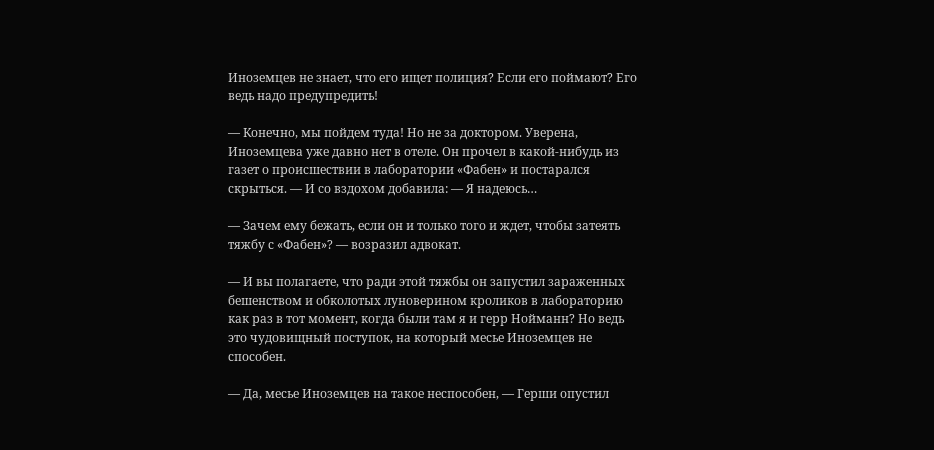Иноземцев не знает, что его ищет полиция? Если его поймают? Его ведь надо предупредить!

— Конечно, мы пойдем туда! Но не за доктором. Уверена, Иноземцева уже давно нет в отеле. Он прочел в какой-нибудь из газет о происшествии в лаборатории «Фабен» и постарался скрыться. — И со вздохом добавила: — Я надеюсь…

— Зачем ему бежать, если он и только того и ждет, чтобы затеять тяжбу с «Фабен»? — возразил адвокат.

— И вы полагаете, что ради этой тяжбы он запустил зараженных бешенством и обколотых луноверином кроликов в лабораторию как раз в тот момент, когда были там я и герр Нойманн? Но ведь это чудовищный поступок, на который месье Иноземцев не способен.

— Да, месье Иноземцев на такое неспособен, — Герши опустил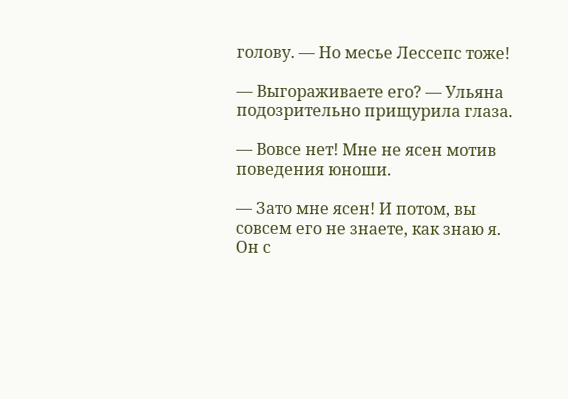голову. — Но месье Лессепс тоже!

— Выгораживаете его? — Ульяна подозрительно прищурила глаза.

— Вовсе нет! Мне не ясен мотив поведения юноши.

— Зато мне ясен! И потом, вы совсем его не знаете, как знаю я. Он с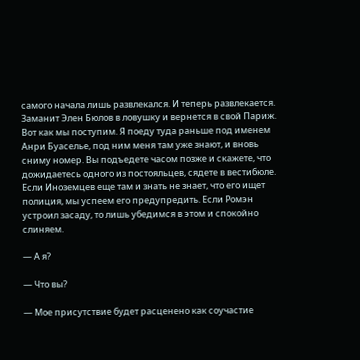самого начала лишь развлекался. И теперь развлекается. Заманит Элен Бюлов в ловушку и вернется в свой Париж. Вот как мы поступим. Я поеду туда раньше под именем Анри Буаселье, под ним меня там уже знают, и вновь сниму номер. Вы подъедете часом позже и скажете, что дожидаетесь одного из постояльцев, сядете в вестибюле. Если Иноземцев еще там и знать не знает, что его ищет полиция, мы успеем его предупредить. Если Ромэн устроил засаду, то лишь убедимся в этом и спокойно слиняем.

— А я?

— Что вы?

— Мое присутствие будет расценено как соучастие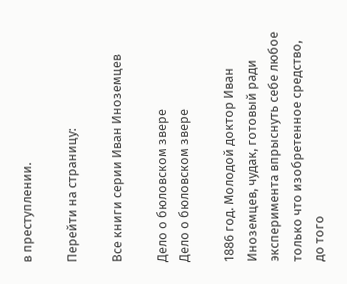в преступлении.

Перейти на страницу:

Все книги серии Иван Иноземцев

Дело о бюловском звере
Дело о бюловском звере

1886 год. Молодой доктор Иван Иноземцев, чудак, готовый ради эксперимента впрыснуть себе любое только что изобретенное средство, до того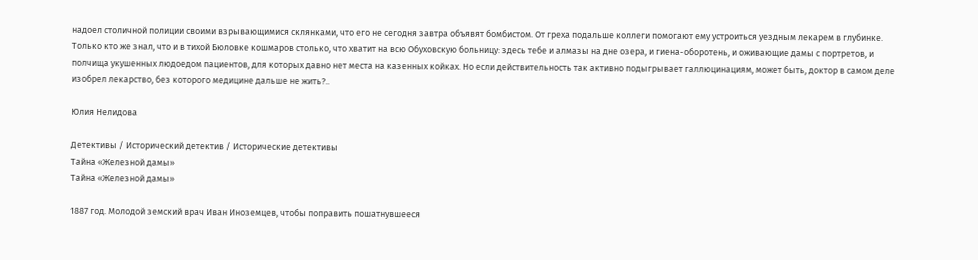надоел столичной полиции своими взрывающимися склянками, что его не сегодня завтра объявят бомбистом. От греха подальше коллеги помогают ему устроиться уездным лекарем в глубинке. Только кто же знал, что и в тихой Бюловке кошмаров столько, что хватит на всю Обуховскую больницу: здесь тебе и алмазы на дне озера, и гиена-оборотень, и оживающие дамы с портретов, и полчища укушенных людоедом пациентов, для которых давно нет места на казенных койках. Но если действительность так активно подыгрывает галлюцинациям, может быть, доктор в самом деле изобрел лекарство, без которого медицине дальше не жить?..

Юлия Нелидова

Детективы / Исторический детектив / Исторические детективы
Тайна «Железной дамы»
Тайна «Железной дамы»

1887 год. Молодой земский врач Иван Иноземцев, чтобы поправить пошатнувшееся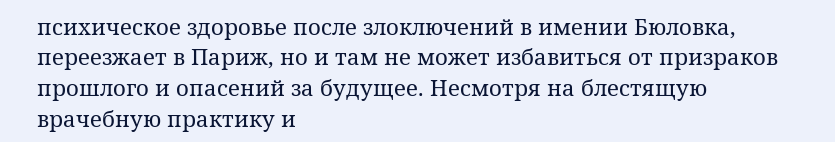психическое здоровье после злоключений в имении Бюловка, переезжает в Париж, но и там не может избавиться от призраков прошлого и опасений за будущее. Несмотря на блестящую врачебную практику и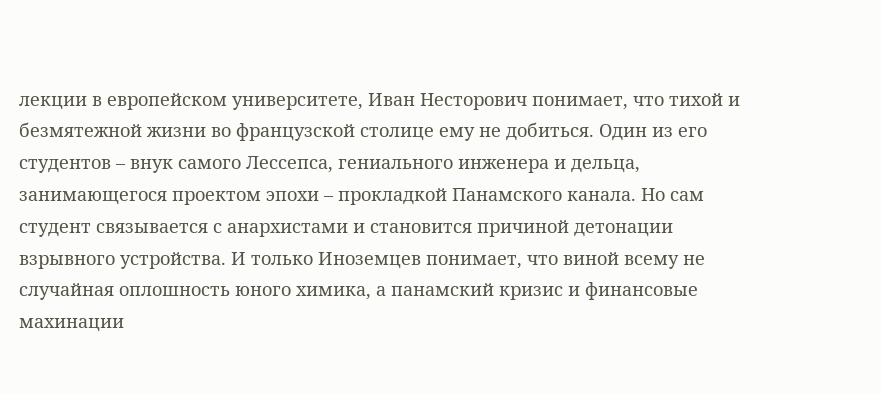лекции в европейском университете, Иван Несторович понимает, что тихой и безмятежной жизни во французской столице ему не добиться. Один из его студентов – внук самого Лессепса, гениального инженера и дельца, занимающегося проектом эпохи – прокладкой Панамского канала. Но сам студент связывается с анархистами и становится причиной детонации взрывного устройства. И только Иноземцев понимает, что виной всему не случайная оплошность юного химика, а панамский кризис и финансовые махинации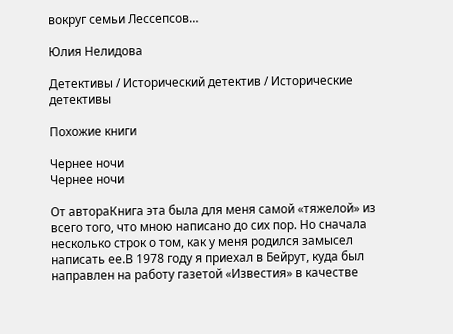вокруг семьи Лессепсов…

Юлия Нелидова

Детективы / Исторический детектив / Исторические детективы

Похожие книги

Чернее ночи
Чернее ночи

От автораКнига эта была для меня самой «тяжелой» из всего того, что мною написано до сих пор. Но сначала несколько строк о том, как у меня родился замысел написать ее.В 1978 году я приехал в Бейрут, куда был направлен на работу газетой «Известия» в качестве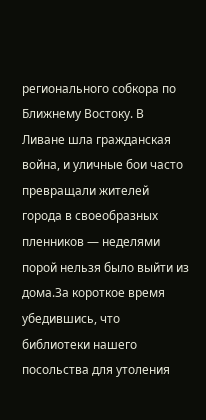регионального собкора по Ближнему Востоку. В Ливане шла гражданская война, и уличные бои часто превращали жителей города в своеобразных пленников — неделями порой нельзя было выйти из дома.За короткое время убедившись, что библиотеки нашего посольства для утоления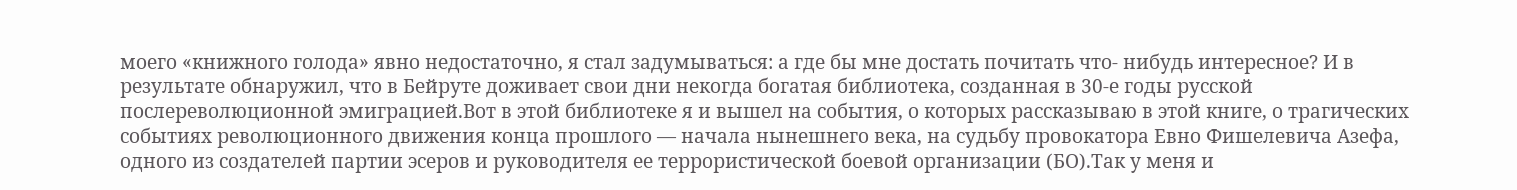моего «книжного голода» явно недостаточно, я стал задумываться: а где бы мне достать почитать что- нибудь интересное? И в результате обнаружил, что в Бейруте доживает свои дни некогда богатая библиотека, созданная в 30-е годы русской послереволюционной эмиграцией.Вот в этой библиотеке я и вышел на события, о которых рассказываю в этой книге, о трагических событиях революционного движения конца прошлого — начала нынешнего века, на судьбу провокатора Евно Фишелевича Азефа, одного из создателей партии эсеров и руководителя ее террористической боевой организации (БО).Так у меня и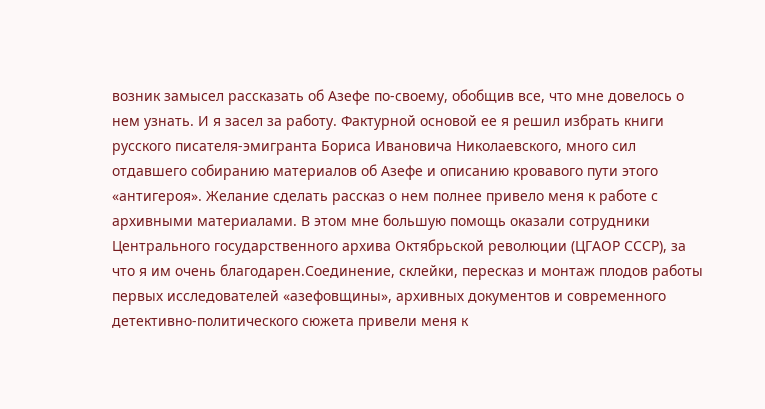возник замысел рассказать об Азефе по-своему, обобщив все, что мне довелось о нем узнать. И я засел за работу. Фактурной основой ее я решил избрать книги русского писателя-эмигранта Бориса Ивановича Николаевского, много сил отдавшего собиранию материалов об Азефе и описанию кровавого пути этого «антигероя». Желание сделать рассказ о нем полнее привело меня к работе с архивными материалами. В этом мне большую помощь оказали сотрудники Центрального государственного архива Октябрьской революции (ЦГАОР СССР), за что я им очень благодарен.Соединение, склейки, пересказ и монтаж плодов работы первых исследователей «азефовщины», архивных документов и современного детективно-политического сюжета привели меня к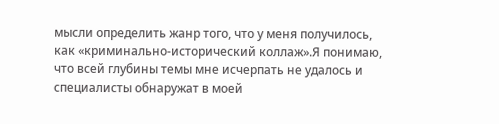мысли определить жанр того, что у меня получилось, как «криминально-исторический коллаж».Я понимаю, что всей глубины темы мне исчерпать не удалось и специалисты обнаружат в моей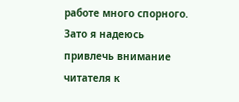работе много спорного. Зато я надеюсь привлечь внимание читателя к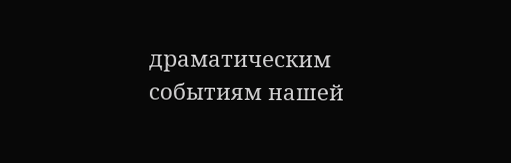драматическим событиям нашей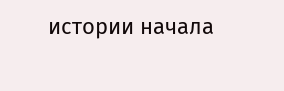истории начала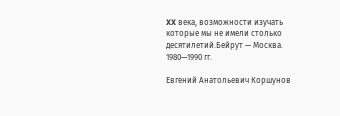XX века, возможности изучать которые мы не имели столько десятилетий.Бейрут — Москва. 1980—1990 гг.

Евгений Анатольевич Коршунов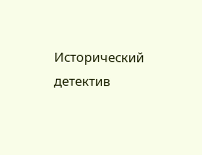Исторический детектив